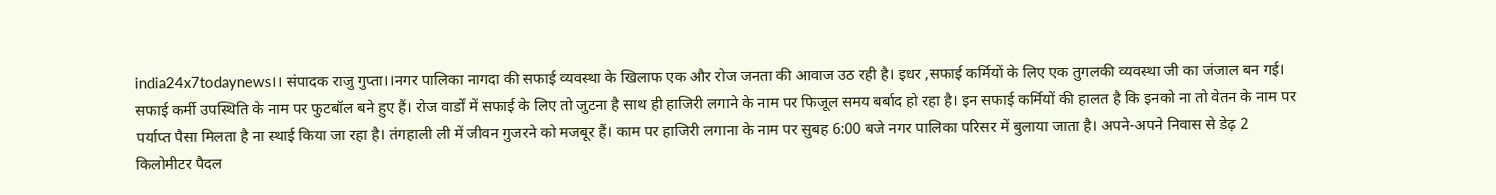india24x7todaynews।। संपादक राजु गुप्ता।।नगर पालिका नागदा की सफाई व्यवस्था के खिलाफ एक और रोज जनता की आवाज उठ रही है। इधर ,सफाई कर्मियों के लिए एक तुगलकी व्यवस्था जी का जंजाल बन गई। सफाई कर्मी उपस्थिति के नाम पर फुटबॉल बने हुए हैं। रोज वार्डों में सफाई के लिए तो जुटना है साथ ही हाजिरी लगाने के नाम पर फिजूल समय बर्बाद हो रहा है। इन सफाई कर्मियों की हालत है कि इनको ना तो वेतन के नाम पर पर्याप्त पैसा मिलता है ना स्थाई किया जा रहा है। तंगहाली ली में जीवन गुजरने को मजबूर हैं। काम पर हाजिरी लगाना के नाम पर सुबह 6:00 बजे नगर पालिका परिसर में बुलाया जाता है। अपने-अपने निवास से डेढ़ 2 किलोमीटर पैदल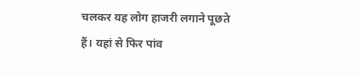चलकर यह लोग हाजरी लगाने पूछते हैं। यहां से फिर पांव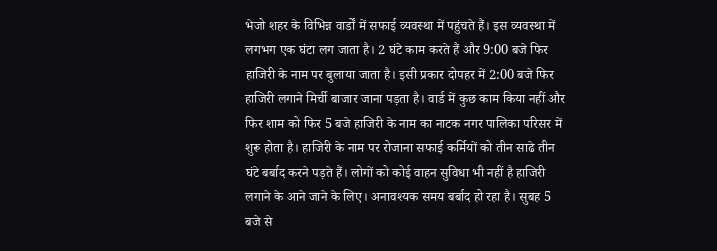भेजो शहर के विभिन्न वार्डों में सफाई व्यवस्था में पहुंचते हैं। इस व्यवस्था में लगभग एक घंटा लग जाता है। 2 घंटे काम करते हैं और 9:00 बजे फिर हाजिरी के नाम पर बुलाया जाता है। इसी प्रकार दोपहर में 2:00 बजे फिर हाजिरी लगाने मिर्ची बाजार जाना पड़ता है। वार्ड में कुछ काम किया नहीं और फिर शाम को फिर 5 बजे हाजिरी के नाम का नाटक नगर पालिका परिसर में शुरू होता है। हाजिरी के नाम पर रोजाना सफाई कर्मियों को तीन साढे तीन घंटे बर्बाद करने पड़ते हैं। लोगों को कोई वाहन सुविधा भी नहीं है हाजिरी लगाने के आने जाने के लिए। अनावश्यक समय बर्बाद हो रहा है। सुबह 5 बजे से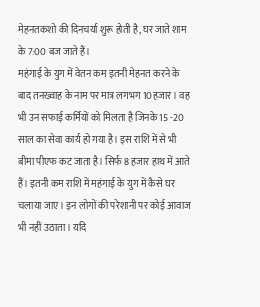मेहनतकशो की दिनचर्या शुरू होती है, घर जाते शाम के 7:00 बज जाते हैं।
महंगाई के युग में वेतन कम इतनी मेहनत करने के बाद तनख्वाह के नाम पर मात्र लगभग 10हजार। वह भी उन सफाई कर्मियों को मिलता है जिनके 15 -20 साल का सेवा कार्य हो गया है। इस राशि में से भी बीमा पीएफ कट जाता है। सिर्फ 8 हजार हाथ में आते हैं। इतनी कम राशि में महंगाई के युग में कैसे घर चलाया जाए। इन लोगों की परेशानी पर कोई आवाज भी नहीं उठाता। यदि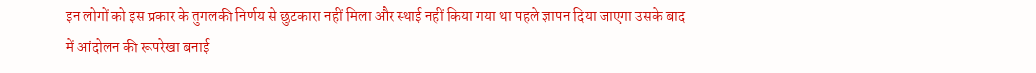इन लोगों को इस प्रकार के तुगलकी निर्णय से छुटकारा नहीं मिला और स्थाई नहीं किया गया था पहले ज्ञापन दिया जाएगा उसके बाद में आंदोलन की रूपरेखा बनाई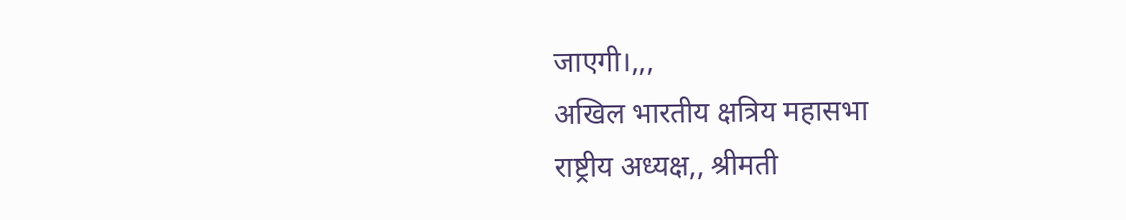जाएगी।,,,
अखिल भारतीय क्षत्रिय महासभा
राष्ट्रीय अध्यक्ष,, श्रीमती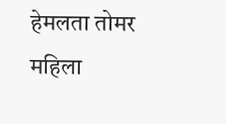हेमलता तोमर
महिला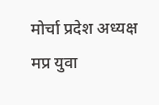मोर्चा प्रदेश अध्यक्ष
मप्र युवा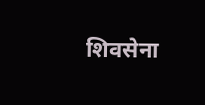शिवसेना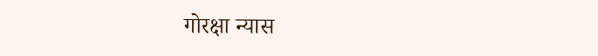गोरक्षा न्यास